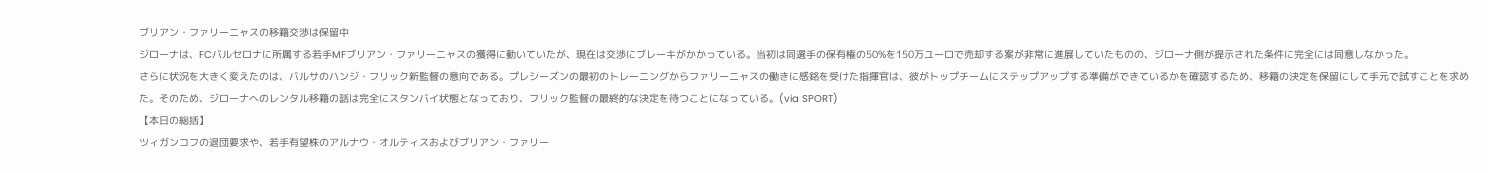ブリアン・ファリーニャスの移籍交渉は保留中
ジローナは、FCバルセロナに所属する若手MFブリアン・ファリーニャスの獲得に動いていたが、現在は交渉にブレーキがかかっている。当初は同選手の保有権の50%を150万ユーロで売却する案が非常に進展していたものの、ジローナ側が提示された条件に完全には同意しなかった。
さらに状況を大きく変えたのは、バルサのハンジ・フリック新監督の意向である。プレシーズンの最初のトレーニングからファリーニャスの働きに感銘を受けた指揮官は、彼がトップチームにステップアップする準備ができているかを確認するため、移籍の決定を保留にして手元で試すことを求めた。そのため、ジローナへのレンタル移籍の話は完全にスタンバイ状態となっており、フリック監督の最終的な決定を待つことになっている。(via SPORT)
【本日の総括】
ツィガンコフの退団要求や、若手有望株のアルナウ・オルティスおよびブリアン・ファリー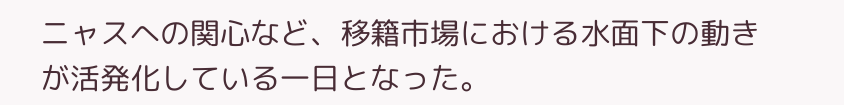ニャスへの関心など、移籍市場における水面下の動きが活発化している一日となった。